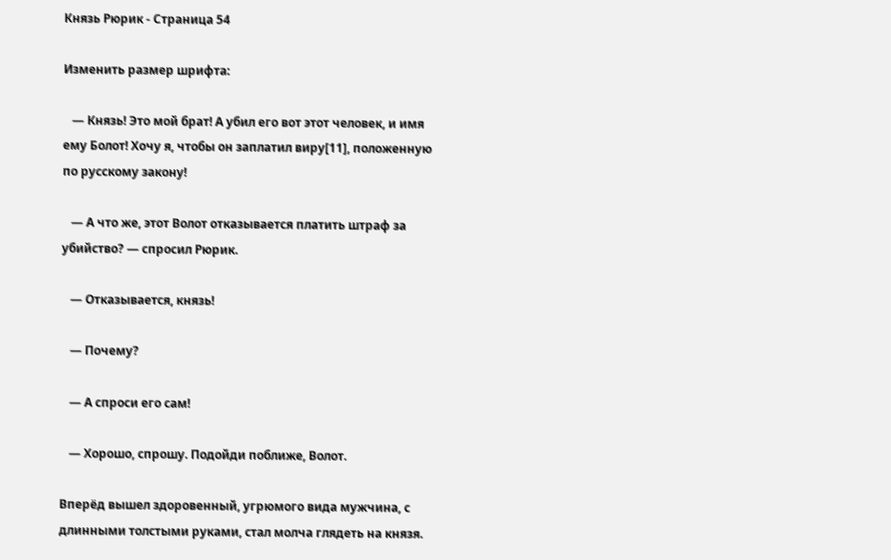Князь Рюрик - Страница 54

Изменить размер шрифта:

   — Князь! Это мой брат! А убил его вот этот человек, и имя ему Болот! Хочу я, чтобы он заплатил виру[11], положенную по русскому закону!

   — А что же, этот Волот отказывается платить штраф за убийство? — спросил Рюрик.

   — Отказывается, князь!

   — Почему?

   — А спроси его сам!

   — Хорошо, спрошу. Подойди поближе, Волот.

Вперёд вышел здоровенный, угрюмого вида мужчина, с длинными толстыми руками, стал молча глядеть на князя.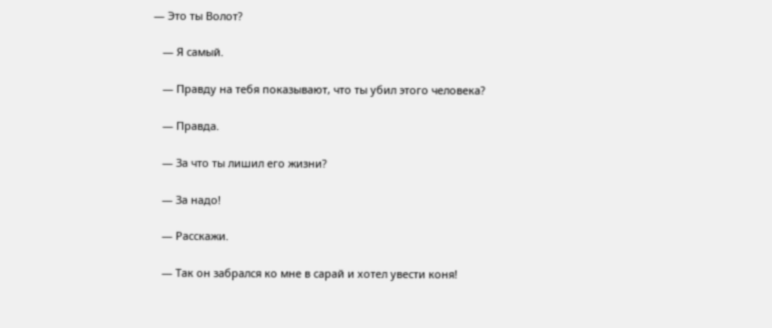— Это ты Волот?

   — Я самый.

   — Правду на тебя показывают, что ты убил этого человека?

   — Правда.

   — За что ты лишил его жизни?

   — За надо!

   — Расскажи.

   — Так он забрался ко мне в сарай и хотел увести коня!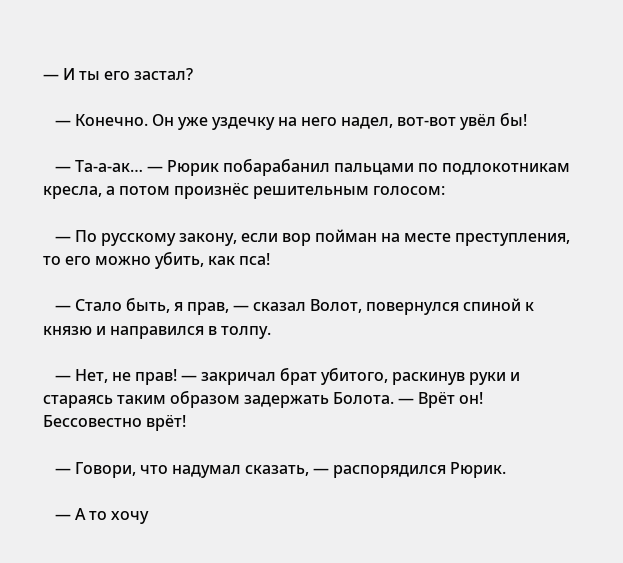— И ты его застал?

   — Конечно. Он уже уздечку на него надел, вот-вот увёл бы!

   — Та-а-ак… — Рюрик побарабанил пальцами по подлокотникам кресла, а потом произнёс решительным голосом:

   — По русскому закону, если вор пойман на месте преступления, то его можно убить, как пса!

   — Стало быть, я прав, — сказал Волот, повернулся спиной к князю и направился в толпу.

   — Нет, не прав! — закричал брат убитого, раскинув руки и стараясь таким образом задержать Болота. — Врёт он! Бессовестно врёт!

   — Говори, что надумал сказать, — распорядился Рюрик.

   — А то хочу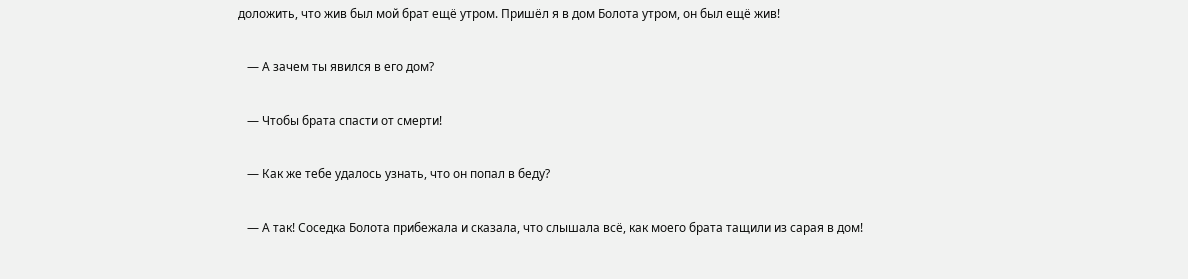доложить, что жив был мой брат ещё утром. Пришёл я в дом Болота утром, он был ещё жив!

   — А зачем ты явился в его дом?

   — Чтобы брата спасти от смерти!

   — Как же тебе удалось узнать, что он попал в беду?

   — А так! Соседка Болота прибежала и сказала, что слышала всё, как моего брата тащили из сарая в дом!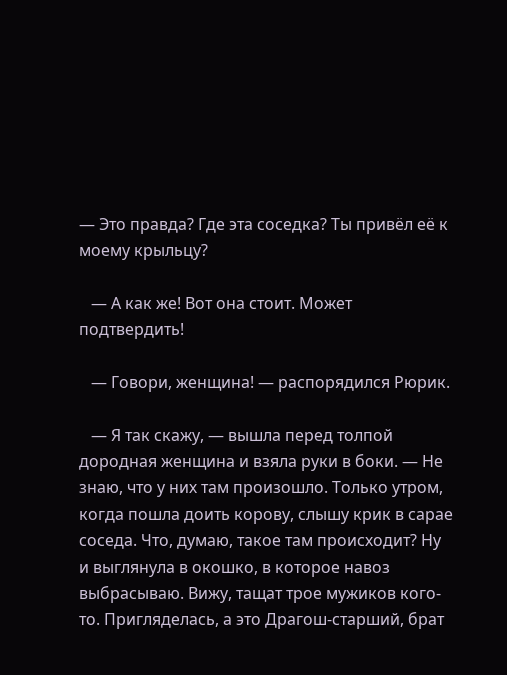— Это правда? Где эта соседка? Ты привёл её к моему крыльцу?

   — А как же! Вот она стоит. Может подтвердить!

   — Говори, женщина! — распорядился Рюрик.

   — Я так скажу, — вышла перед толпой дородная женщина и взяла руки в боки. — Не знаю, что у них там произошло. Только утром, когда пошла доить корову, слышу крик в сарае соседа. Что, думаю, такое там происходит? Ну и выглянула в окошко, в которое навоз выбрасываю. Вижу, тащат трое мужиков кого-то. Пригляделась, а это Драгош-старший, брат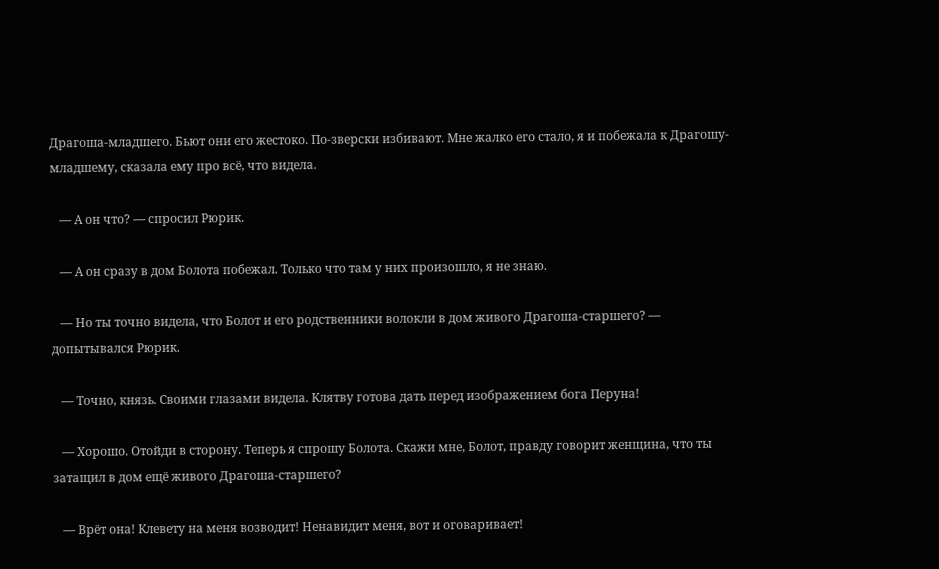Драгоша-младшего. Бьют они его жестоко. По-зверски избивают. Мне жалко его стало, я и побежала к Драгошу-младшему, сказала ему про всё, что видела.

   — А он что? — спросил Рюрик.

   — А он сразу в дом Болота побежал. Только что там у них произошло, я не знаю.

   — Но ты точно видела, что Болот и его родственники волокли в дом живого Драгоша-старшего? — допытывался Рюрик.

   — Точно, князь. Своими глазами видела. Клятву готова дать перед изображением бога Перуна!

   — Хорошо. Отойди в сторону. Теперь я спрошу Болота. Скажи мне, Болот, правду говорит женщина, что ты затащил в дом ещё живого Драгоша-старшего?

   — Врёт она! Клевету на меня возводит! Ненавидит меня, вот и оговаривает!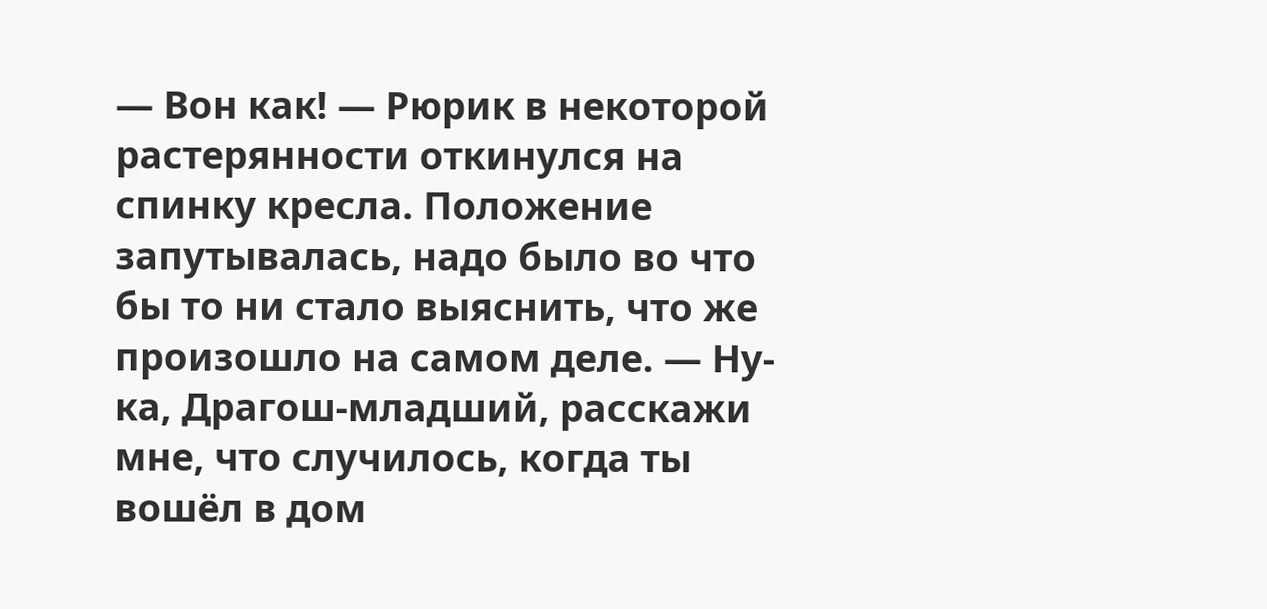— Вон как! — Рюрик в некоторой растерянности откинулся на спинку кресла. Положение запутывалась, надо было во что бы то ни стало выяснить, что же произошло на самом деле. — Ну-ка, Драгош-младший, расскажи мне, что случилось, когда ты вошёл в дом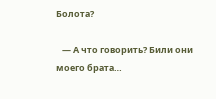Болота?

   — А что говорить? Били они моего брата…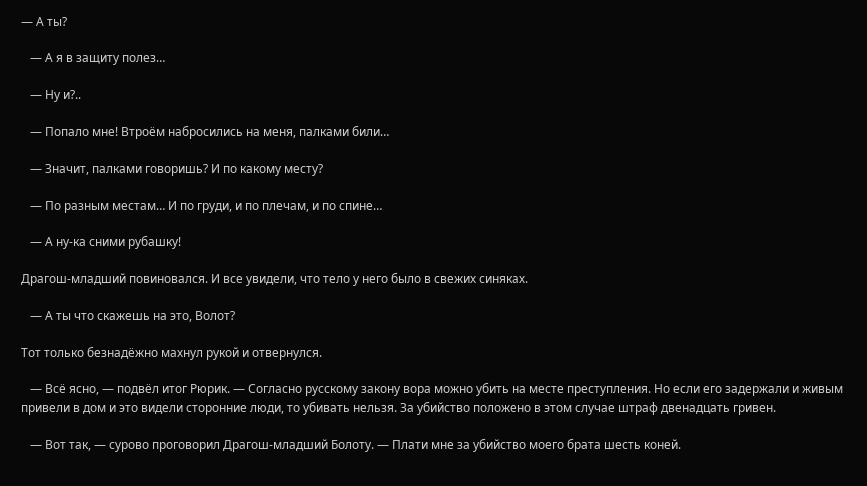— А ты?

   — А я в защиту полез…

   — Ну и?..

   — Попало мне! Втроём набросились на меня, палками били…

   — Значит, палками говоришь? И по какому месту?

   — По разным местам… И по груди, и по плечам, и по спине…

   — А ну-ка сними рубашку!

Драгош-младший повиновался. И все увидели, что тело у него было в свежих синяках.

   — А ты что скажешь на это, Волот?

Тот только безнадёжно махнул рукой и отвернулся.

   — Всё ясно, — подвёл итог Рюрик. — Согласно русскому закону вора можно убить на месте преступления. Но если его задержали и живым привели в дом и это видели сторонние люди, то убивать нельзя. За убийство положено в этом случае штраф двенадцать гривен.

   — Вот так, — сурово проговорил Драгош-младший Болоту. — Плати мне за убийство моего брата шесть коней.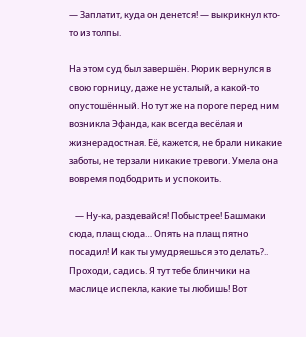— Заплатит, куда он денется! — выкрикнул кто-то из толпы.

На этом суд был завершён. Рюрик вернулся в свою горницу, даже не усталый, а какой-то опустошённый. Но тут же на пороге перед ним возникла Эфанда, как всегда весёлая и жизнерадостная. Её, кажется, не брали никакие заботы, не терзали никакие тревоги. Умела она вовремя подбодрить и успокоить.

   — Ну-ка, раздевайся! Побыстрее! Башмаки сюда, плащ сюда… Опять на плащ пятно посадил! И как ты умудряешься это делать?.. Проходи, садись. Я тут тебе блинчики на маслице испекла, какие ты любишь! Вот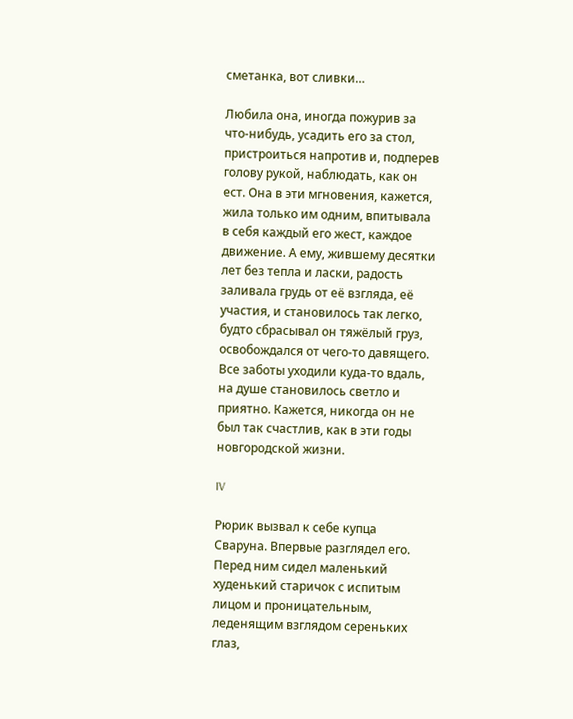сметанка, вот сливки…

Любила она, иногда пожурив за что-нибудь, усадить его за стол, пристроиться напротив и, подперев голову рукой, наблюдать, как он ест. Она в эти мгновения, кажется, жила только им одним, впитывала в себя каждый его жест, каждое движение. А ему, жившему десятки лет без тепла и ласки, радость заливала грудь от её взгляда, её участия, и становилось так легко, будто сбрасывал он тяжёлый груз, освобождался от чего-то давящего. Все заботы уходили куда-то вдаль, на душе становилось светло и приятно. Кажется, никогда он не был так счастлив, как в эти годы новгородской жизни.

IV

Рюрик вызвал к себе купца Сваруна. Впервые разглядел его. Перед ним сидел маленький худенький старичок с испитым лицом и проницательным, леденящим взглядом сереньких глаз,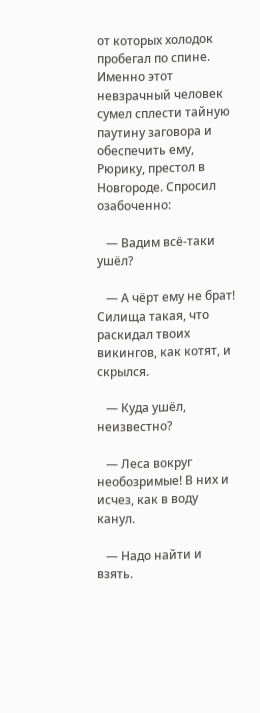от которых холодок пробегал по спине. Именно этот невзрачный человек сумел сплести тайную паутину заговора и обеспечить ему, Рюрику, престол в Новгороде. Спросил озабоченно:

   — Вадим всё-таки ушёл?

   — А чёрт ему не брат! Силища такая, что раскидал твоих викингов, как котят, и скрылся.

   — Куда ушёл, неизвестно?

   — Леса вокруг необозримые! В них и исчез, как в воду канул.

   — Надо найти и взять.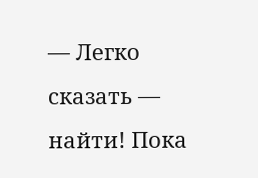— Легко сказать — найти! Пока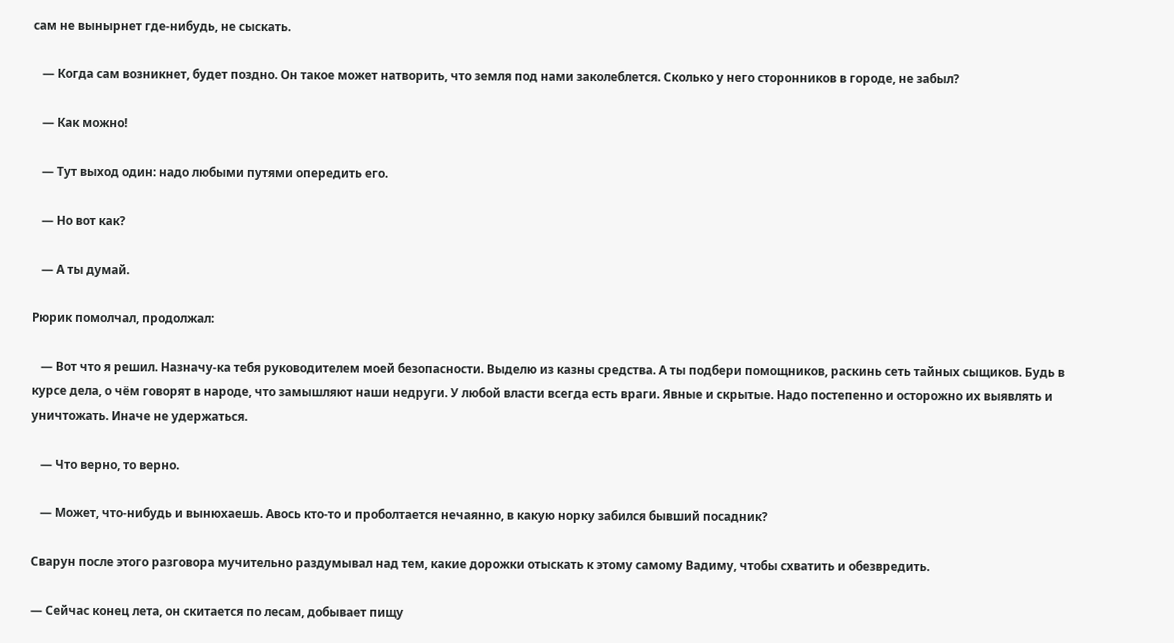сам не вынырнет где-нибудь, не сыскать.

   — Когда сам возникнет, будет поздно. Он такое может натворить, что земля под нами заколеблется. Сколько у него сторонников в городе, не забыл?

   — Как можно!

   — Тут выход один: надо любыми путями опередить его.

   — Но вот как?

   — А ты думай.

Рюрик помолчал, продолжал:

   — Вот что я решил. Назначу-ка тебя руководителем моей безопасности. Выделю из казны средства. А ты подбери помощников, раскинь сеть тайных сыщиков. Будь в курсе дела, о чём говорят в народе, что замышляют наши недруги. У любой власти всегда есть враги. Явные и скрытые. Надо постепенно и осторожно их выявлять и уничтожать. Иначе не удержаться.

   — Что верно, то верно.

   — Может, что-нибудь и вынюхаешь. Авось кто-то и проболтается нечаянно, в какую норку забился бывший посадник?

Сварун после этого разговора мучительно раздумывал над тем, какие дорожки отыскать к этому самому Вадиму, чтобы схватить и обезвредить.

— Сейчас конец лета, он скитается по лесам, добывает пищу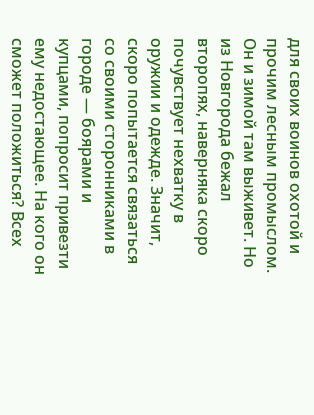для своих воинов охотой и прочим лесным промыслом. Он и зимой там выживет. Но из Новгорода бежал второпях, наверняка скоро почувствует нехватку в оружии и одежде. Значит, скоро попытается связаться со своими сторонниками в городе — боярами и купцами, попросит привезти ему недостающее. На кого он сможет положиться? Всех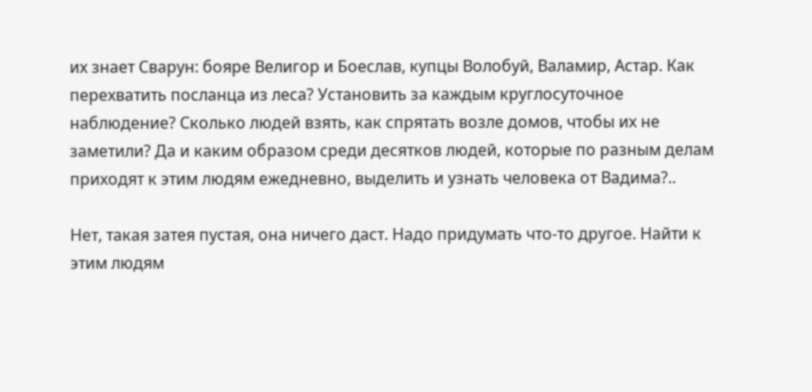их знает Сварун: бояре Велигор и Боеслав, купцы Волобуй, Валамир, Астар. Как перехватить посланца из леса? Установить за каждым круглосуточное наблюдение? Сколько людей взять, как спрятать возле домов, чтобы их не заметили? Да и каким образом среди десятков людей, которые по разным делам приходят к этим людям ежедневно, выделить и узнать человека от Вадима?..

Нет, такая затея пустая, она ничего даст. Надо придумать что-то другое. Найти к этим людям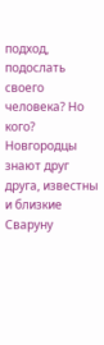подход, подослать своего человека? Но кого? Новгородцы знают друг друга, известны и близкие Сваруну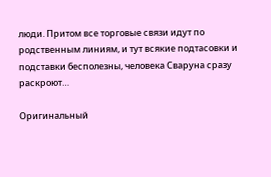люди. Притом все торговые связи идут по родственным линиям, и тут всякие подтасовки и подставки бесполезны, человека Сваруна сразу раскроют…

Оригинальный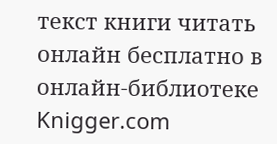текст книги читать онлайн бесплатно в онлайн-библиотеке Knigger.com